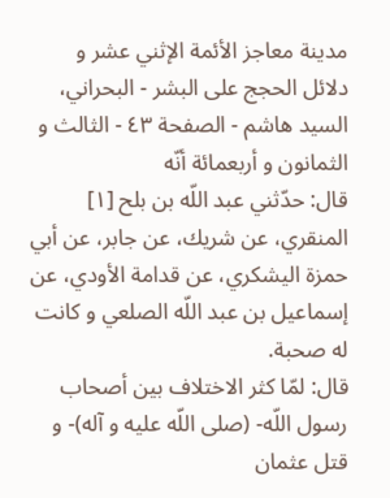مدينة معاجز الأئمة الإثني عشر و دلائل الحجج على البشر - البحراني، السيد هاشم - الصفحة ٤٣ - الثالث و الثمانون و أربعمائة أنّه
قال: حدّثني عبد اللّه بن بلح [١] المنقري، عن شريك، عن جابر، عن أبي حمزة اليشكري، عن قدامة الأودي، عن إسماعيل بن عبد اللّه الصلعي و كانت له صحبة.
قال: لمّا كثر الاختلاف بين أصحاب رسول اللّه- (صلى اللّه عليه و آله)- و قتل عثمان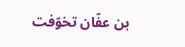بن عفّان تخوّفت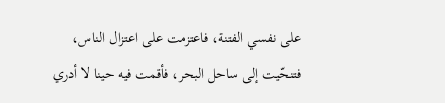على نفسي الفتنة، فاعتزمت على اعتزال الناس، فتنحّيت إلى ساحل البحر، فأقمت فيه حينا لا أدري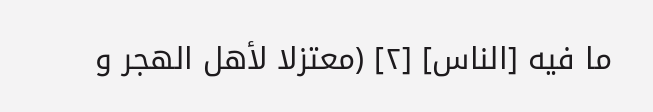ما فيه [الناس] [٢] (معتزلا لأهل الهجر و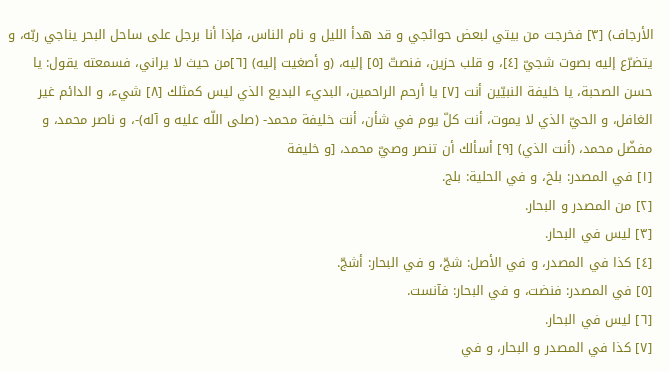الأرجاف) [٣] فخرجت من بيتي لبعض حوائجي و قد هدأ الليل و نام الناس، فإذا أنا برجل على ساحل البحر يناجي ربّه، و يتضرّع إليه بصوت شجيّ [٤]، و قلب حزين، فنصتّ [٥] إليه، (و أصغيت إليه) [٦]من حيث لا يراني، فسمعته يقول: يا حسن الصحبة، يا خليفة النبيّين أنت [٧] يا أرحم الراحمين، البديء البديع الذي ليس كمثلك [٨] شيء، و الدائم غير الغافل، و الحيّ الذي لا يموت، أنت كلّ يوم في شأن، أنت خليفة محمد- (صلى اللّه عليه و آله)-، و ناصر محمد، و مفضّل محمد، (أنت الذي) [٩] أسألك أن تنصر وصيّ محمد، [و خليفة
[١] في المصدر: بلخ، و في الحلية: بلج.
[٢] من المصدر و البحار.
[٣] ليس في البحار.
[٤] كذا في المصدر، و في الأصل: شجّ، و في البحار: أشجّ.
[٥] في المصدر: فنضت، و في البحار: فآنست.
[٦] ليس في البحار.
[٧] كذا في المصدر و البحار، و في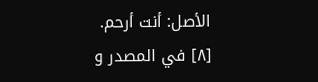الأصل: أنت أرحم.
[٨] في المصدر و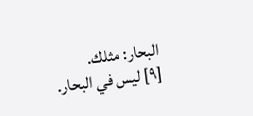البحار: مثلك.
[٩] ليس في البحار.